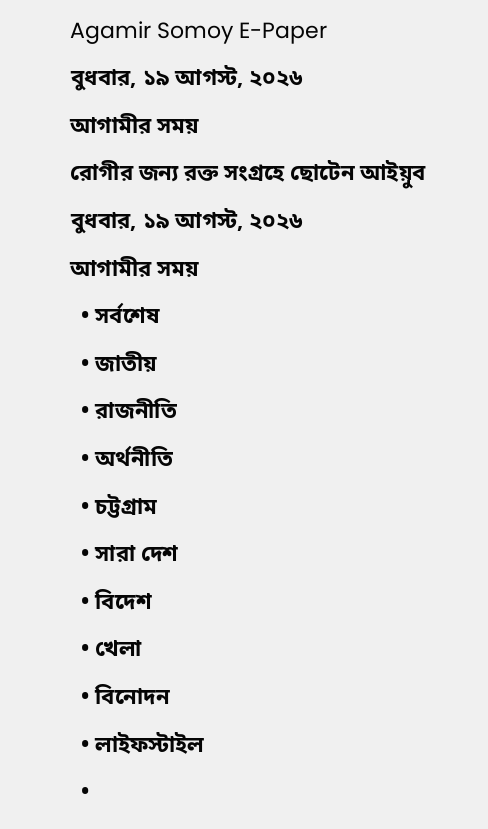Agamir Somoy E-Paper
বুধবার, ১৯ আগস্ট, ২০২৬
আগামীর সময়
রোগীর জন্য রক্ত সংগ্রহে ছোটেন আইয়ুব
বুধবার, ১৯ আগস্ট, ২০২৬
আগামীর সময়
  • সর্বশেষ
  • জাতীয়
  • রাজনীতি
  • অর্থনীতি
  • চট্টগ্রাম
  • সারা দেশ
  • বিদেশ
  • খেলা
  • বিনোদন
  • লাইফস্টাইল
  •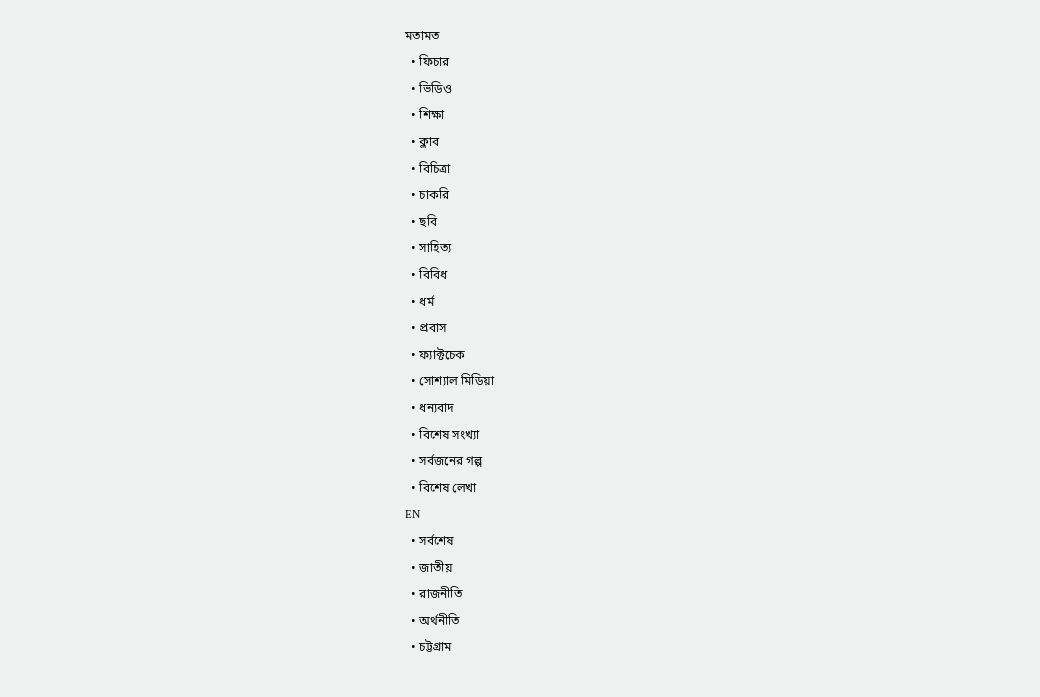মতামত
  • ফিচার
  • ভিডিও
  • শিক্ষা
  • ক্লাব
  • বিচিত্রা
  • চাকরি
  • ছবি
  • সাহিত্য
  • বিবিধ
  • ধর্ম
  • প্রবাস
  • ফ্যাক্টচেক
  • সোশ্যাল মিডিয়া
  • ধন্যবাদ
  • বিশেষ সংখ্যা
  • সর্বজনের গল্প
  • বিশেষ লেখা
EN
  • সর্বশেষ
  • জাতীয়
  • রাজনীতি
  • অর্থনীতি
  • চট্টগ্রাম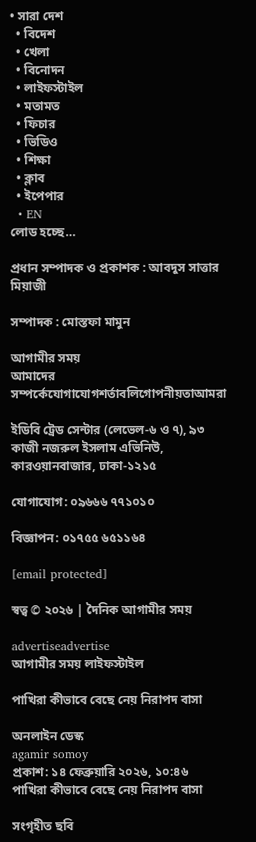• সারা দেশ
  • বিদেশ
  • খেলা
  • বিনোদন
  • লাইফস্টাইল
  • মতামত
  • ফিচার
  • ভিডিও
  • শিক্ষা
  • ক্লাব
  • ইপেপার
  • EN
লোড হচ্ছে…

প্রধান সম্পাদক ও প্রকাশক : আবদুস সাত্তার মিয়াজী

সম্পাদক : মোস্তফা মামুন

আগামীর সময়
আমাদের সম্পর্কেযোগাযোগশর্তাবলিগোপনীয়তাআমরা

ইডিবি ট্রেড সেন্টার (লেভেল-৬ ও ৭), ৯৩ কাজী নজরুল ইসলাম এভিনিউ, কারওয়ানবাজার, ঢাকা-১২১৫

যোগাযোগ: ০৯৬৬৬ ৭৭১০১০

বিজ্ঞাপন: ০১৭৫৫ ৬৫১১৬৪

[email protected]

স্বত্ব © ২০২৬ | দৈনিক আগামীর সময়

advertiseadvertise
আগামীর সময় লাইফস্টাইল

পাখিরা কীভাবে বেছে নেয় নিরাপদ বাসা

অনলাইন ডেস্ক
agamir somoy
প্রকাশ: ১৪ ফেব্রুয়ারি ২০২৬, ১০:৪৬
পাখিরা কীভাবে বেছে নেয় নিরাপদ বাসা

সংগৃহীত ছবি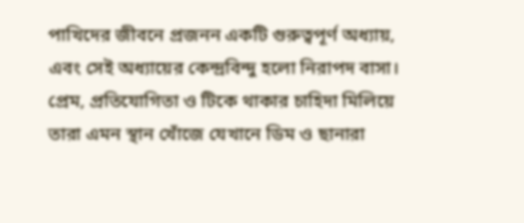পাখিদের জীবনে প্রজনন একটি গুরুত্বপূর্ণ অধ্যায়, এবং সেই অধ্যায়ের কেন্দ্রবিন্দু হলো নিরাপদ বাসা। প্রেম, প্রতিযোগিতা ও টিকে থাকার চাহিদা মিলিয়ে তারা এমন স্থান খোঁজে যেখানে ডিম ও ছানারা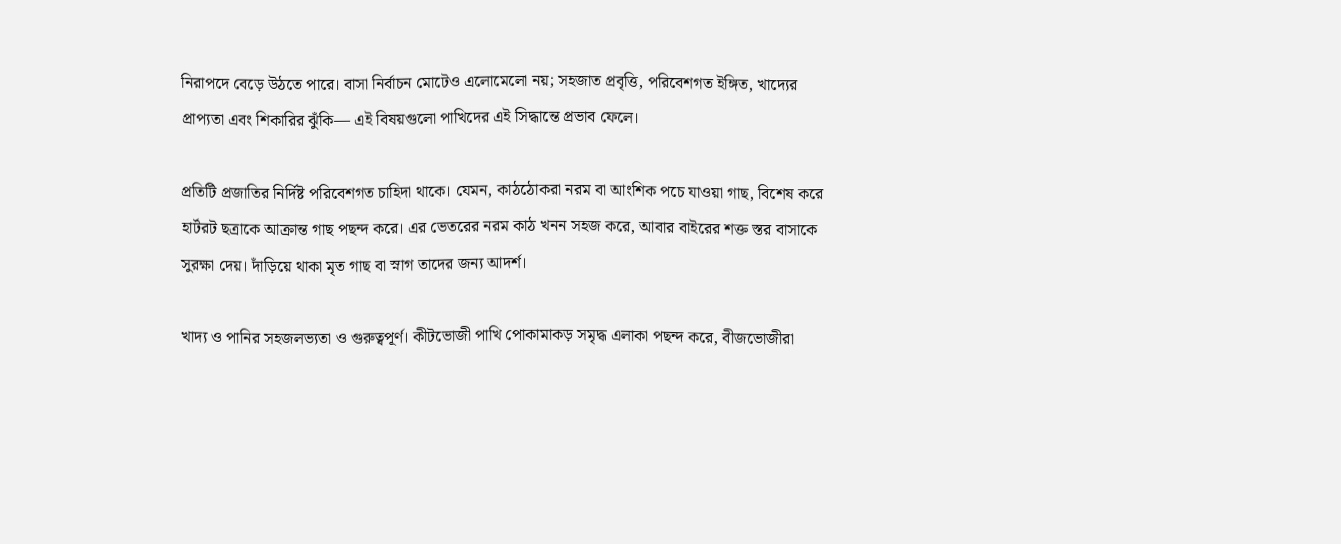নিরাপদে বেড়ে উঠতে পারে। বাসা নির্বাচন মোটেও এলোমেলো নয়; সহজাত প্রবৃত্তি, পরিবেশগত ইঙ্গিত, খাদ্যের প্রাপ্যতা এবং শিকারির ঝুঁকি— এই বিষয়গুলো পাখিদের এই সিদ্ধান্তে প্রভাব ফেলে।

প্রতিটি প্রজাতির নির্দিষ্ট পরিবেশগত চাহিদা থাকে। যেমন, কাঠঠোকরা নরম বা আংশিক পচে যাওয়া গাছ, বিশেষ করে হার্টরট ছত্রাকে আক্রান্ত গাছ পছন্দ করে। এর ভেতরের নরম কাঠ খনন সহজ করে, আবার বাইরের শক্ত স্তর বাসাকে সুরক্ষা দেয়। দাঁড়িয়ে থাকা মৃত গাছ বা স্নাগ তাদের জন্য আদর্শ।

খাদ্য ও পানির সহজলভ্যতা ও গুরুত্বপূর্ণ। কীটভোজী পাখি পোকামাকড় সমৃদ্ধ এলাকা পছন্দ করে, বীজভোজীরা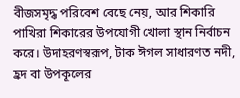বীজসমৃদ্ধ পরিবেশ বেছে নেয়, আর শিকারি পাখিরা শিকারের উপযোগী খোলা স্থান নির্বাচন করে। উদাহরণস্বরূপ, টাক ঈগল সাধারণত নদী, হ্রদ বা উপকূলের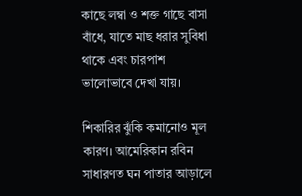কাছে লম্বা ও শক্ত গাছে বাসা বাঁধে, যাতে মাছ ধরার সুবিধা থাকে এবং চারপাশ ভালোভাবে দেখা যায়।

শিকারির ঝুঁকি কমানোও মূল কারণ। আমেরিকান রবিন সাধারণত ঘন পাতার আড়ালে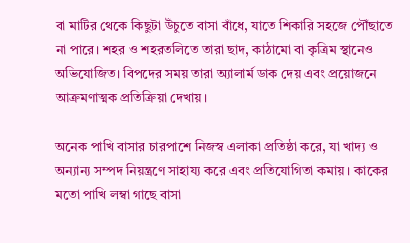বা মাটির থেকে কিছুটা উঁচুতে বাসা বাঁধে, যাতে শিকারি সহজে পৌঁছাতে না পারে। শহর ও শহরতলিতে তারা ছাদ, কাঠামো বা কৃত্রিম স্থানেও অভিযোজিত। বিপদের সময় তারা অ্যালার্ম ডাক দেয় এবং প্রয়োজনে আক্রমণাত্মক প্রতিক্রিয়া দেখায়।

অনেক পাখি বাসার চারপাশে নিজস্ব এলাকা প্রতিষ্ঠা করে, যা খাদ্য ও অন্যান্য সম্পদ নিয়ন্ত্রণে সাহায্য করে এবং প্রতিযোগিতা কমায়। কাকের মতো পাখি লম্বা গাছে বাসা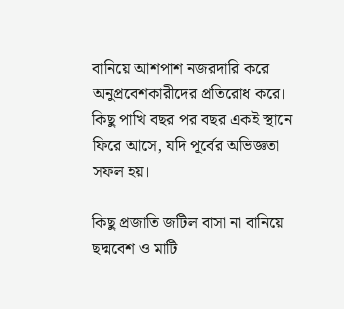বানিয়ে আশপাশ নজরদারি করে অনুপ্রবেশকারীদের প্রতিরোধ করে। কিছু পাখি বছর পর বছর একই স্থানে ফিরে আসে, যদি পূর্বের অভিজ্ঞতা সফল হয়।

কিছু প্রজাতি জটিল বাসা না বানিয়ে ছদ্মবেশ ও মাটি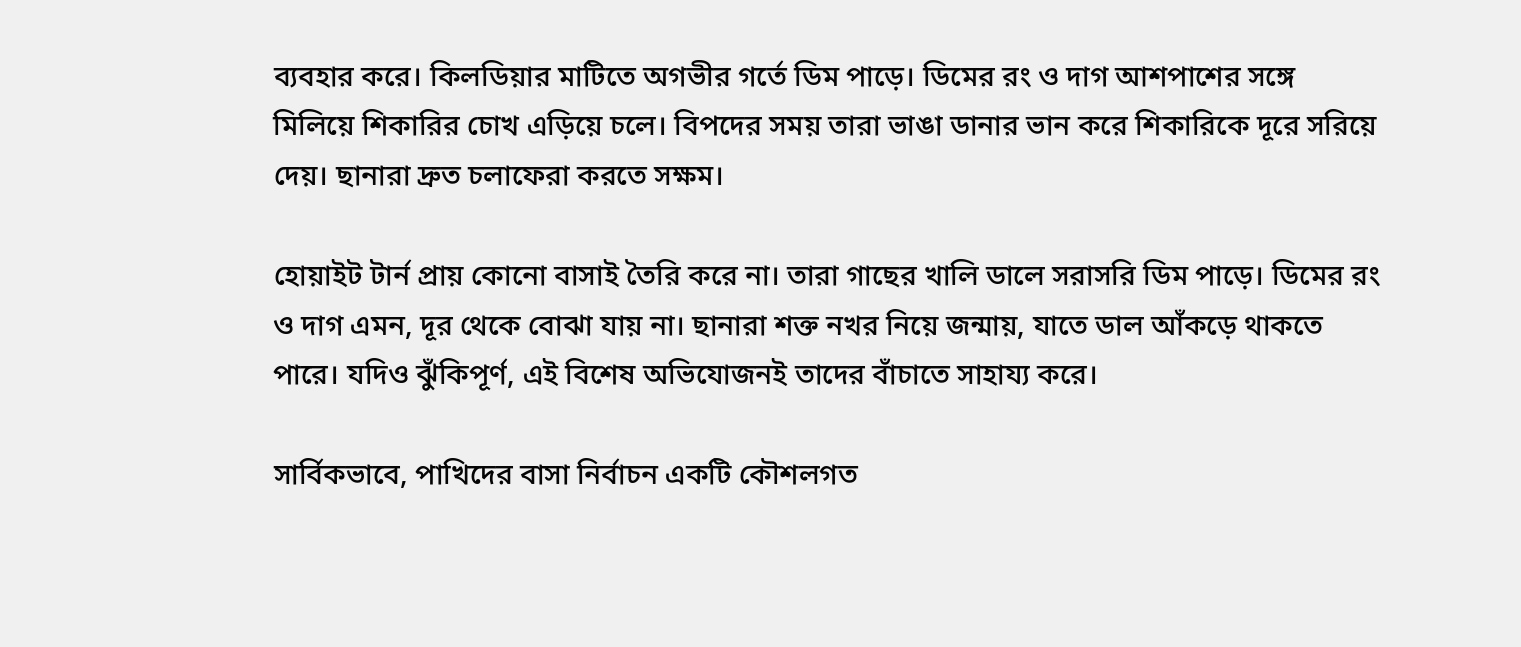ব্যবহার করে। কিলডিয়ার মাটিতে অগভীর গর্তে ডিম পাড়ে। ডিমের রং ও দাগ আশপাশের সঙ্গে মিলিয়ে শিকারির চোখ এড়িয়ে চলে। বিপদের সময় তারা ভাঙা ডানার ভান করে শিকারিকে দূরে সরিয়ে দেয়। ছানারা দ্রুত চলাফেরা করতে সক্ষম।

হোয়াইট টার্ন প্রায় কোনো বাসাই তৈরি করে না। তারা গাছের খালি ডালে সরাসরি ডিম পাড়ে। ডিমের রং ও দাগ এমন, দূর থেকে বোঝা যায় না। ছানারা শক্ত নখর নিয়ে জন্মায়, যাতে ডাল আঁকড়ে থাকতে পারে। যদিও ঝুঁকিপূর্ণ, এই বিশেষ অভিযোজনই তাদের বাঁচাতে সাহায্য করে।

সার্বিকভাবে, পাখিদের বাসা নির্বাচন একটি কৌশলগত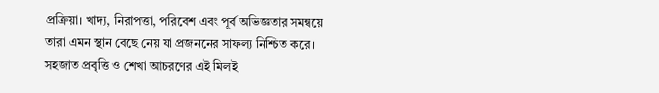প্রক্রিয়া। খাদ্য, নিরাপত্তা, পরিবেশ এবং পূর্ব অভিজ্ঞতার সমন্বয়ে তারা এমন স্থান বেছে নেয় যা প্রজননের সাফল্য নিশ্চিত করে। সহজাত প্রবৃত্তি ও শেখা আচরণের এই মিলই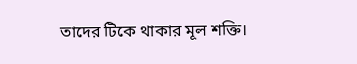তাদের টিকে থাকার মূল শক্তি।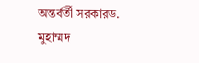অন্তর্বর্তী সরকারড. মুহাম্মদ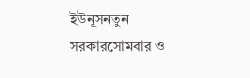ইউনূসনতুন সরকারসোমবার ও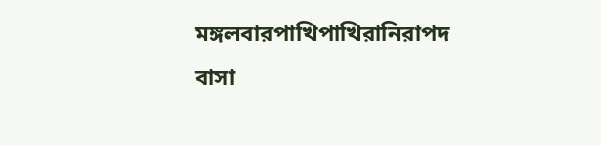মঙ্গলবারপাখিপাখিরানিরাপদ বাসা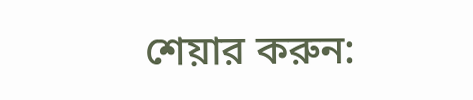শেয়ার করুন: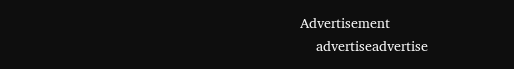Advertisement
    advertiseadvertise